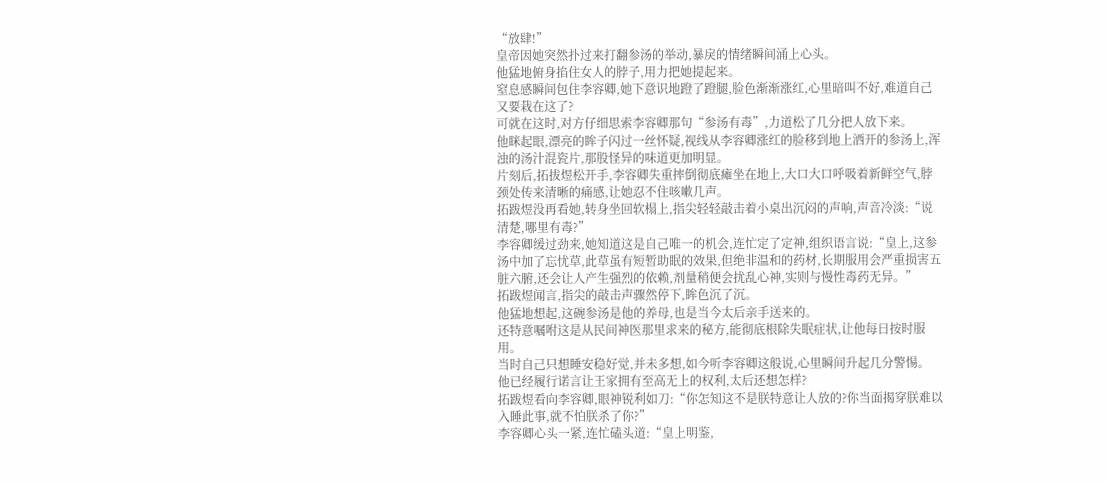“放肆!”
皇帝因她突然扑过来打翻参汤的举动,暴戾的情绪瞬间涌上心头。
他猛地俯身掐住女人的脖子,用力把她提起来。
窒息感瞬间包住李容卿,她下意识地蹬了蹬腿,脸色渐渐涨红,心里暗叫不好,难道自己又要栽在这了?
可就在这时,对方仔细思索李容卿那句“参汤有毒”,力道松了几分把人放下来。
他眯起眼,漂亮的眸子闪过一丝怀疑,视线从李容卿涨红的脸移到地上洒开的参汤上,浑浊的汤汁混瓷片,那股怪异的味道更加明显。
片刻后,拓拔煜松开手,李容卿失重摔倒彻底瘫坐在地上,大口大口呼吸着新鲜空气,脖颈处传来清晰的痛感,让她忍不住咳嗽几声。
拓跋煜没再看她,转身坐回软榻上,指尖轻轻敲击着小桌出沉闷的声响,声音冷淡:“说清楚,哪里有毒?”
李容卿缓过劲来,她知道这是自己唯一的机会,连忙定了定神,组织语言说:“皇上,这参汤中加了忘忧草,此草虽有短暂助眠的效果,但绝非温和的药材,长期服用会严重损害五脏六腑,还会让人产生强烈的依赖,剂量稍便会扰乱心神,实则与慢性毒药无异。”
拓跋煜闻言,指尖的敲击声骤然停下,眸色沉了沉。
他猛地想起,这碗参汤是他的养母,也是当今太后亲手送来的。
还特意嘱咐这是从民间神医那里求来的秘方,能彻底根除失眠症状,让他每日按时服用。
当时自己只想睡安稳好觉,并未多想,如今听李容卿这般说,心里瞬间升起几分警惕。
他已经履行诺言让王家拥有至高无上的权利,太后还想怎样?
拓跋煜看向李容卿,眼神锐利如刀:“你怎知这不是朕特意让人放的?你当面揭穿朕难以入睡此事,就不怕朕杀了你?”
李容卿心头一紧,连忙磕头道:“皇上明鉴,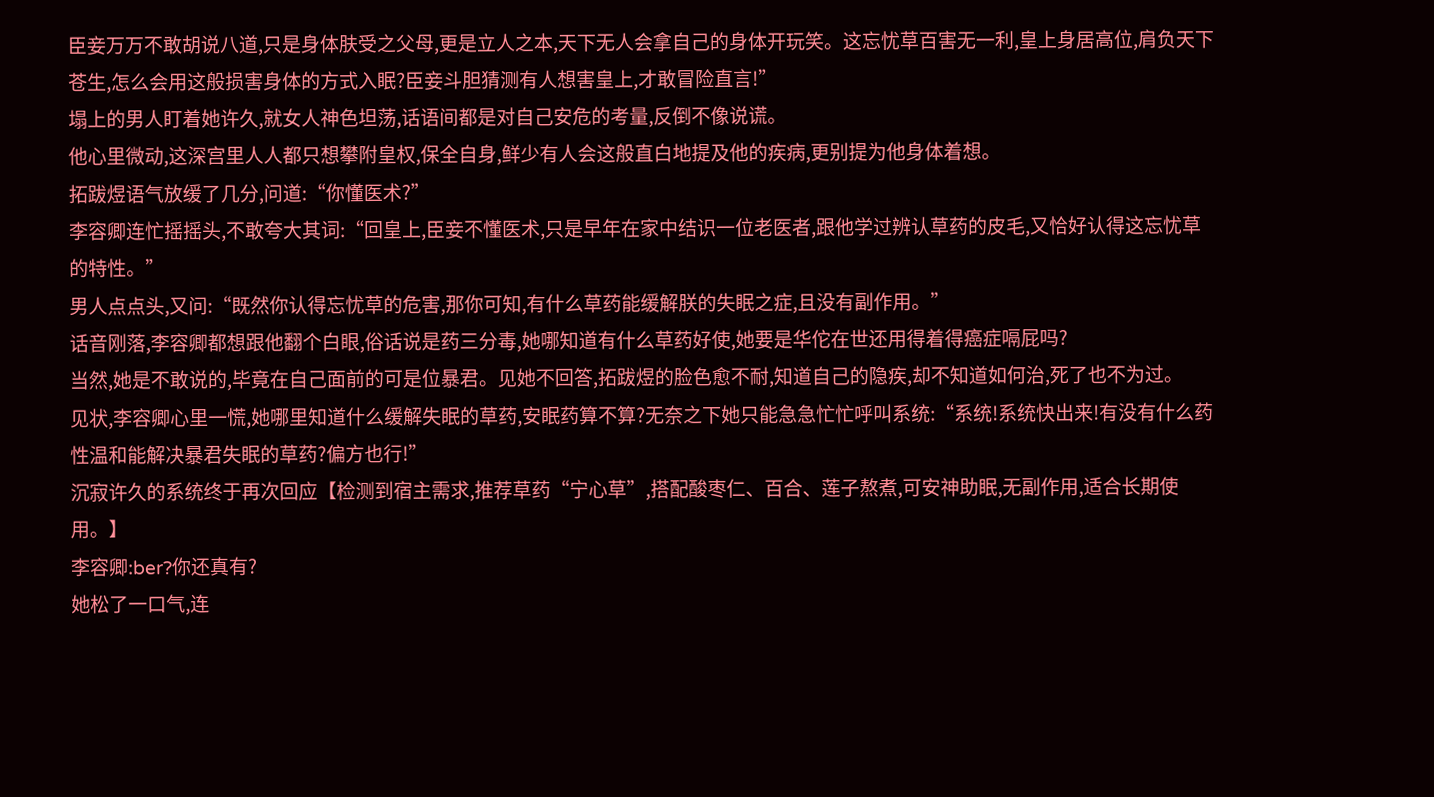臣妾万万不敢胡说八道,只是身体肤受之父母,更是立人之本,天下无人会拿自己的身体开玩笑。这忘忧草百害无一利,皇上身居高位,肩负天下苍生,怎么会用这般损害身体的方式入眠?臣妾斗胆猜测有人想害皇上,才敢冒险直言!”
塌上的男人盯着她许久,就女人神色坦荡,话语间都是对自己安危的考量,反倒不像说谎。
他心里微动,这深宫里人人都只想攀附皇权,保全自身,鲜少有人会这般直白地提及他的疾病,更别提为他身体着想。
拓跋煜语气放缓了几分,问道:“你懂医术?”
李容卿连忙摇摇头,不敢夸大其词:“回皇上,臣妾不懂医术,只是早年在家中结识一位老医者,跟他学过辨认草药的皮毛,又恰好认得这忘忧草的特性。”
男人点点头,又问:“既然你认得忘忧草的危害,那你可知,有什么草药能缓解朕的失眠之症,且没有副作用。”
话音刚落,李容卿都想跟他翻个白眼,俗话说是药三分毒,她哪知道有什么草药好使,她要是华佗在世还用得着得癌症嗝屁吗?
当然,她是不敢说的,毕竟在自己面前的可是位暴君。见她不回答,拓跋煜的脸色愈不耐,知道自己的隐疾,却不知道如何治,死了也不为过。
见状,李容卿心里一慌,她哪里知道什么缓解失眠的草药,安眠药算不算?无奈之下她只能急急忙忙呼叫系统:“系统!系统快出来!有没有什么药性温和能解决暴君失眠的草药?偏方也行!”
沉寂许久的系统终于再次回应【检测到宿主需求,推荐草药“宁心草”,搭配酸枣仁、百合、莲子熬煮,可安神助眠,无副作用,适合长期使用。】
李容卿:ber?你还真有?
她松了一口气,连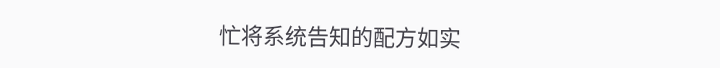忙将系统告知的配方如实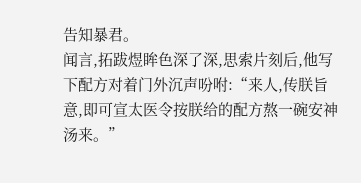告知暴君。
闻言,拓跋煜眸色深了深,思索片刻后,他写下配方对着门外沉声吩咐:“来人,传朕旨意,即可宣太医令按朕给的配方熬一碗安神汤来。”